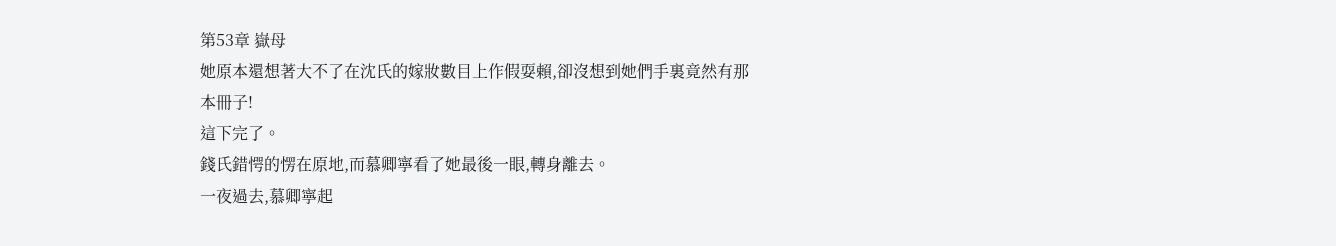第53章 嶽母
她原本還想著大不了在沈氏的嫁妝數目上作假耍賴,卻沒想到她們手裏竟然有那本冊子!
這下完了。
錢氏錯愕的愣在原地,而慕卿寧看了她最後一眼,轉身離去。
一夜過去,慕卿寧起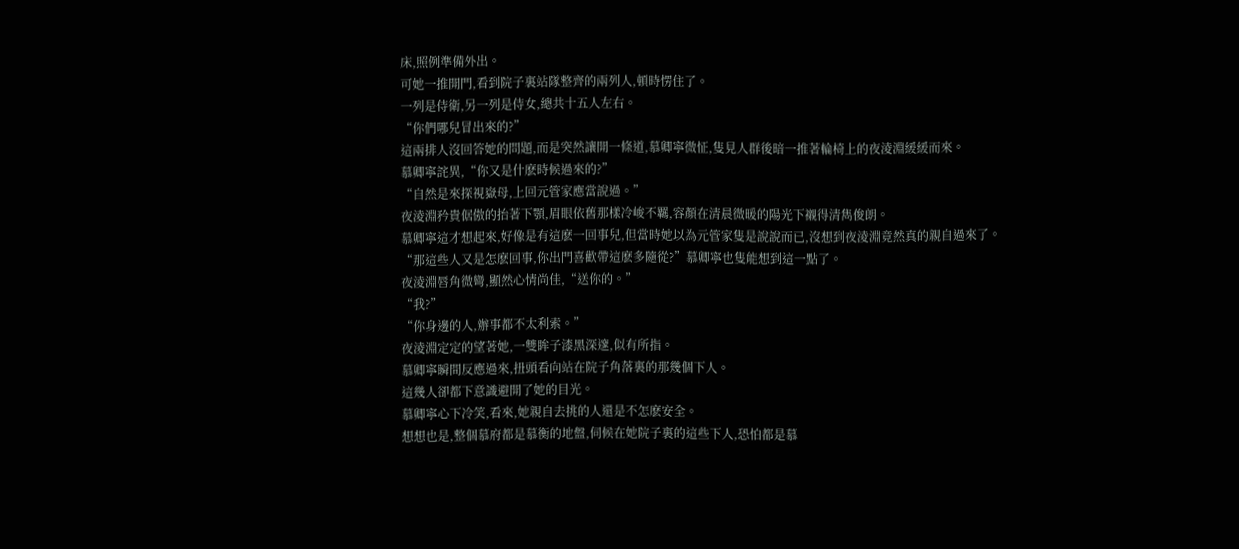床,照例準備外出。
可她一推開門,看到院子裏站隊整齊的兩列人,頓時愣住了。
一列是侍衛,另一列是侍女,總共十五人左右。
“你們哪兒冒出來的?”
這兩排人沒回答她的問題,而是突然讓開一條道,慕卿寧微怔,隻見人群後暗一推著輪椅上的夜淩淵緩緩而來。
慕卿寧詫異,“你又是什麽時候過來的?”
“自然是來探視嶽母,上回元管家應當說過。”
夜淩淵矜貴倨傲的抬著下顎,眉眼依舊那樣冷峻不羈,容顏在清晨微暖的陽光下襯得清雋俊朗。
慕卿寧這才想起來,好像是有這麽一回事兒,但當時她以為元管家隻是說說而已,沒想到夜淩淵竟然真的親自過來了。
“那這些人又是怎麽回事,你出門喜歡帶這麽多隨從?”慕卿寧也隻能想到這一點了。
夜淩淵唇角微彎,顯然心情尚佳,“送你的。”
“我?”
“你身邊的人,辦事都不太利索。”
夜淩淵定定的望著她,一雙眸子漆黑深邃,似有所指。
慕卿寧瞬間反應過來,扭頭看向站在院子角落裏的那幾個下人。
這幾人卻都下意識避開了她的目光。
慕卿寧心下冷笑,看來,她親自去挑的人還是不怎麽安全。
想想也是,整個慕府都是慕衡的地盤,伺候在她院子裏的這些下人,恐怕都是慕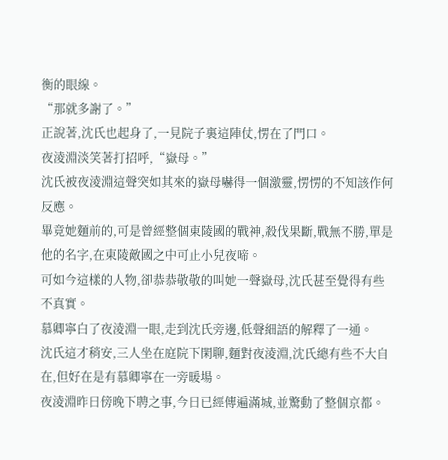衡的眼線。
“那就多謝了。”
正說著,沈氏也起身了,一見院子裏這陣仗,愣在了門口。
夜淩淵淡笑著打招呼,“嶽母。”
沈氏被夜淩淵這聲突如其來的嶽母嚇得一個激靈,愣愣的不知該作何反應。
畢竟她麵前的,可是曾經整個東陵國的戰神,殺伐果斷,戰無不勝,單是他的名字,在東陵敵國之中可止小兒夜啼。
可如今這樣的人物,卻恭恭敬敬的叫她一聲嶽母,沈氏甚至覺得有些不真實。
慕卿寧白了夜淩淵一眼,走到沈氏旁邊,低聲細語的解釋了一通。
沈氏這才稍安,三人坐在庭院下閑聊,麵對夜淩淵,沈氏總有些不大自在,但好在是有慕卿寧在一旁暖場。
夜淩淵昨日傍晚下聘之事,今日已經傳遍滿城,並驚動了整個京都。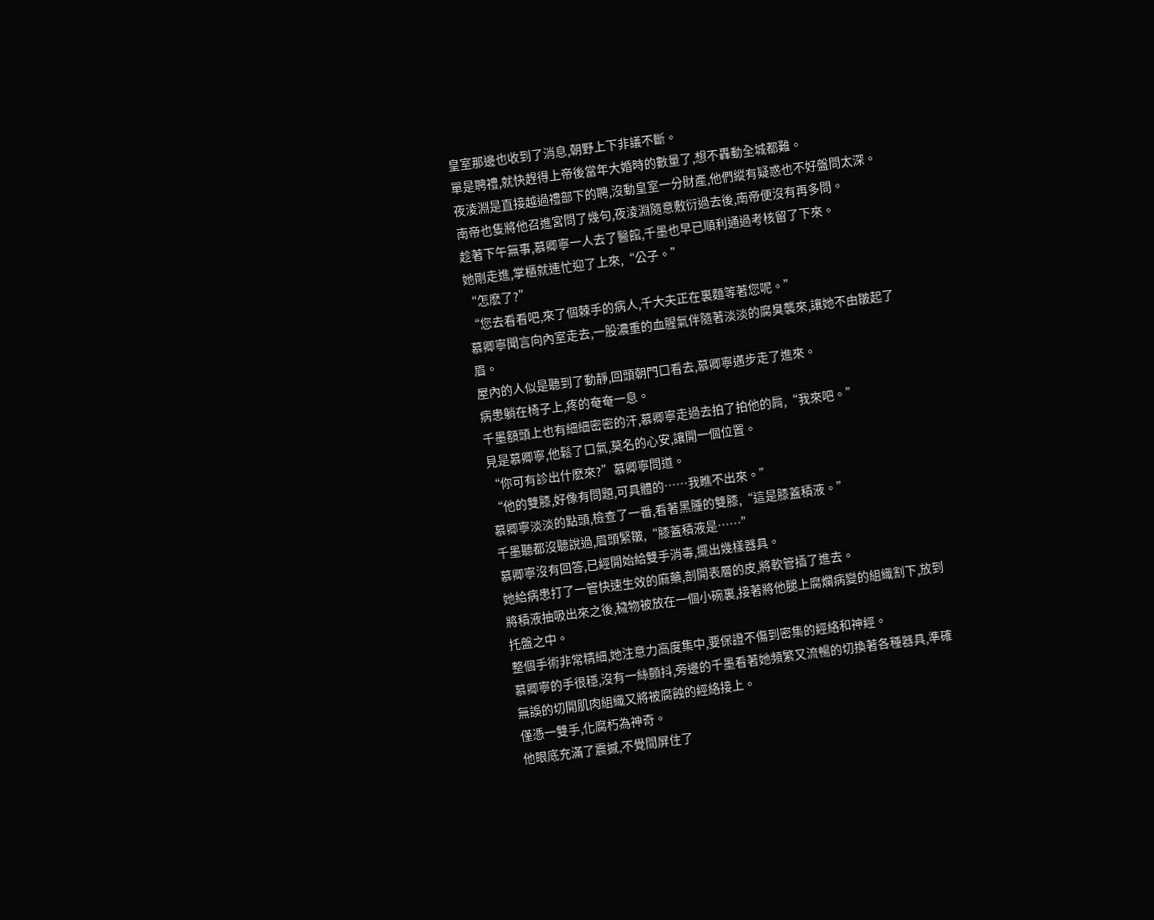皇室那邊也收到了消息,朝野上下非議不斷。
單是聘禮,就快趕得上帝後當年大婚時的數量了,想不轟動全城都難。
夜淩淵是直接越過禮部下的聘,沒動皇室一分財產,他們縱有疑惑也不好盤問太深。
南帝也隻將他召進宮問了幾句,夜淩淵隨意敷衍過去後,南帝便沒有再多問。
趁著下午無事,慕卿寧一人去了醫館,千墨也早已順利通過考核留了下來。
她剛走進,掌櫃就連忙迎了上來,“公子。”
“怎麽了?”
“您去看看吧,來了個棘手的病人,千大夫正在裏麵等著您呢。”
慕卿寧聞言向內室走去,一股濃重的血腥氣伴隨著淡淡的腐臭襲來,讓她不由皺起了眉。
屋內的人似是聽到了動靜,回頭朝門口看去,慕卿寧邁步走了進來。
病患躺在椅子上,疼的奄奄一息。
千墨額頭上也有細細密密的汗,慕卿寧走過去拍了拍他的肩,“我來吧。”
見是慕卿寧,他鬆了口氣,莫名的心安,讓開一個位置。
“你可有診出什麽來?”慕卿寧問道。
“他的雙膝,好像有問題,可具體的……我瞧不出來。”
慕卿寧淡淡的點頭,檢查了一番,看著黑腫的雙膝,“這是膝蓋積液。”
千墨聽都沒聽說過,眉頭緊皺,“膝蓋積液是……”
慕卿寧沒有回答,已經開始給雙手消毒,擺出幾樣器具。
她給病患打了一管快速生效的麻藥,剖開表層的皮,將軟管插了進去。
將積液抽吸出來之後,穢物被放在一個小碗裏,接著將他腿上腐爛病變的組織割下,放到托盤之中。
整個手術非常精細,她注意力高度集中,要保證不傷到密集的經絡和神經。
慕卿寧的手很穩,沒有一絲顫抖,旁邊的千墨看著她頻繁又流暢的切換著各種器具,準確無誤的切開肌肉組織又將被腐蝕的經絡接上。
僅憑一雙手,化腐朽為神奇。
他眼底充滿了震撼,不覺間屏住了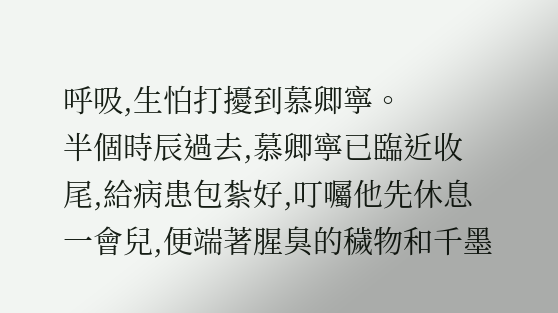呼吸,生怕打擾到慕卿寧。
半個時辰過去,慕卿寧已臨近收尾,給病患包紮好,叮囑他先休息一會兒,便端著腥臭的穢物和千墨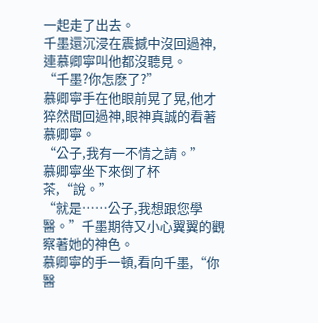一起走了出去。
千墨還沉浸在震撼中沒回過神,連慕卿寧叫他都沒聽見。
“千墨?你怎麽了?”
慕卿寧手在他眼前晃了晃,他才猝然間回過神,眼神真誠的看著慕卿寧。
“公子,我有一不情之請。”
慕卿寧坐下來倒了杯茶,“說。”
“就是……公子,我想跟您學醫。”千墨期待又小心翼翼的觀察著她的神色。
慕卿寧的手一頓,看向千墨,“你醫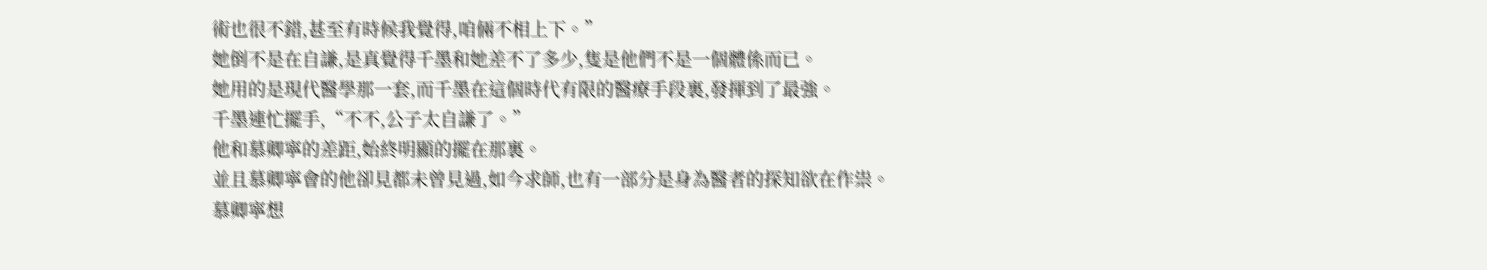術也很不錯,甚至有時候我覺得,咱倆不相上下。”
她倒不是在自謙,是真覺得千墨和她差不了多少,隻是他們不是一個體係而已。
她用的是現代醫學那一套,而千墨在這個時代有限的醫療手段裏,發揮到了最強。
千墨連忙擺手,“不不,公子太自謙了。”
他和慕卿寧的差距,始終明顯的擺在那裏。
並且慕卿寧會的他卻見都未曾見過,如今求師,也有一部分是身為醫者的探知欲在作祟。
慕卿寧想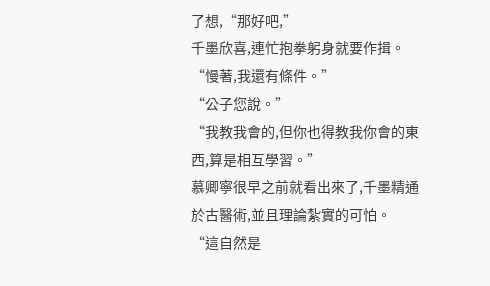了想,“那好吧,”
千墨欣喜,連忙抱拳躬身就要作揖。
“慢著,我還有條件。”
“公子您說。”
“我教我會的,但你也得教我你會的東西,算是相互學習。”
慕卿寧很早之前就看出來了,千墨精通於古醫術,並且理論紮實的可怕。
“這自然是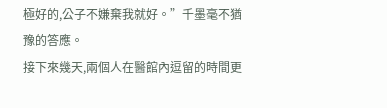極好的,公子不嫌棄我就好。”千墨毫不猶豫的答應。
接下來幾天,兩個人在醫館內逗留的時間更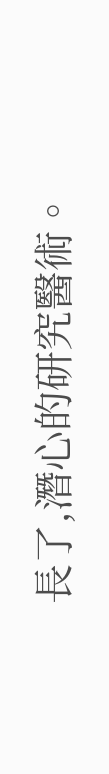長了,潛心的研究醫術。